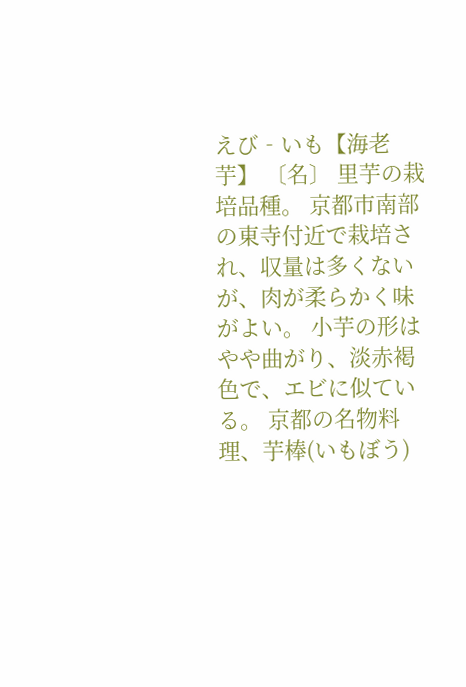えび‐いも【海老芋】 〔名〕 里芋の栽培品種。 京都市南部の東寺付近で栽培され、収量は多くないが、肉が柔らかく味がよい。 小芋の形はやや曲がり、淡赤褐色で、エビに似ている。 京都の名物料理、芋棒(いもぼう)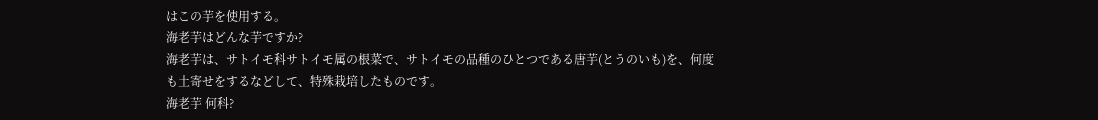はこの芋を使用する。
海老芋はどんな芋ですか?
海老芋は、サトイモ科サトイモ属の根菜で、サトイモの品種のひとつである唐芋(とうのいも)を、何度も土寄せをするなどして、特殊栽培したものです。
海老芋 何科?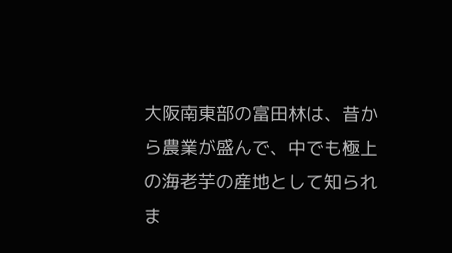大阪南東部の富田林は、昔から農業が盛んで、中でも極上の海老芋の産地として知られま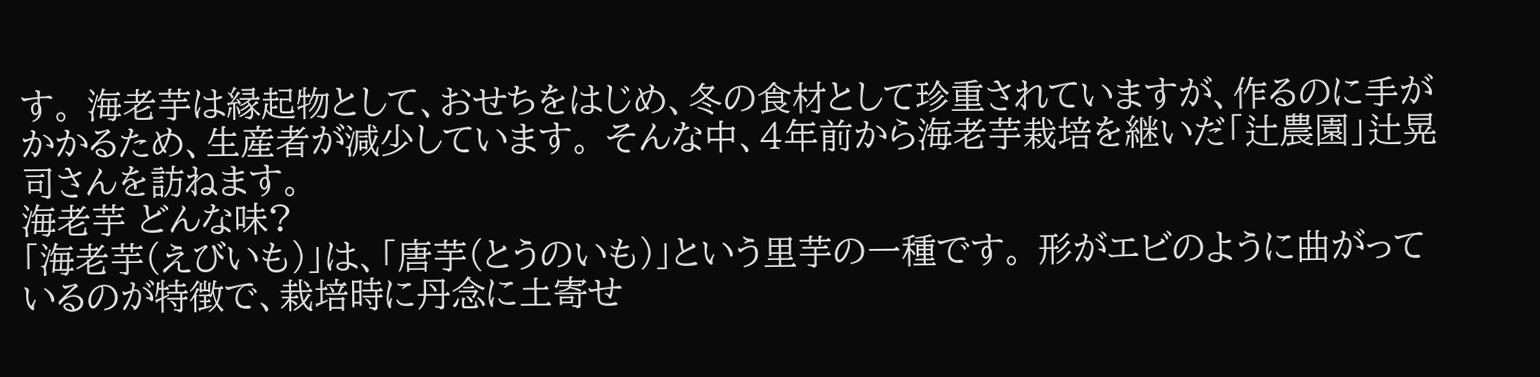す。 海老芋は縁起物として、おせちをはじめ、冬の食材として珍重されていますが、作るのに手がかかるため、生産者が減少しています。 そんな中、4年前から海老芋栽培を継いだ「辻農園」辻晃司さんを訪ねます。
海老芋 どんな味?
「海老芋(えびいも)」は、「唐芋(とうのいも)」という里芋の一種です。 形がエビのように曲がっているのが特徴で、栽培時に丹念に土寄せ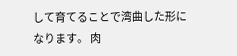して育てることで湾曲した形になります。 肉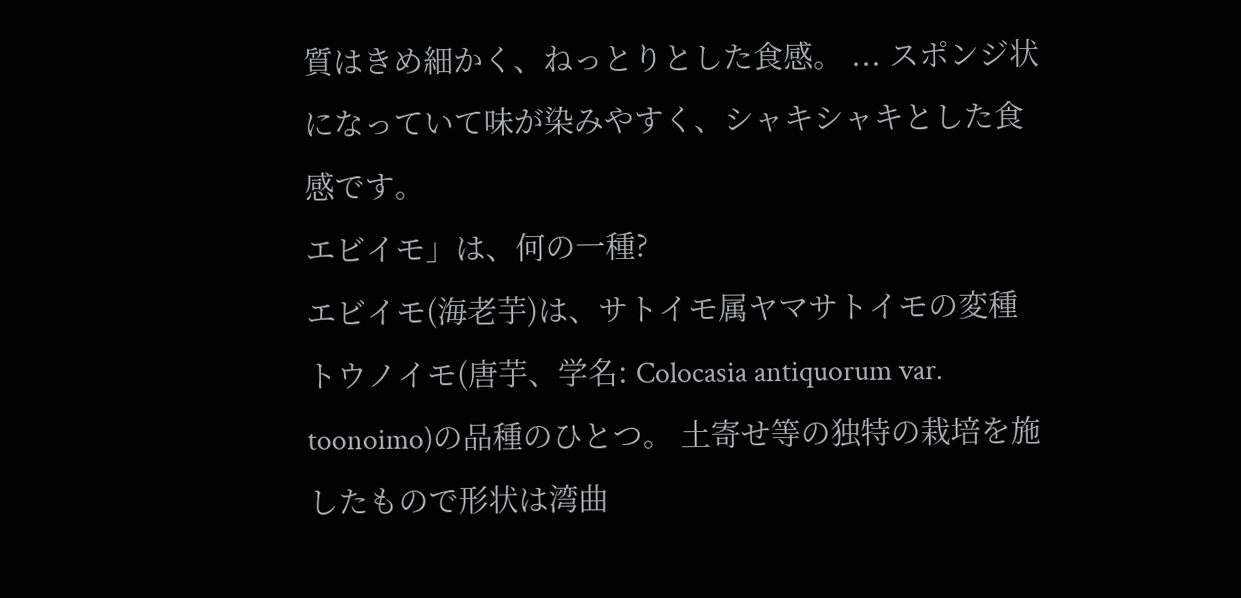質はきめ細かく、ねっとりとした食感。 ... スポンジ状になっていて味が染みやすく、シャキシャキとした食感です。
エビイモ」は、何の一種?
エビイモ(海老芋)は、サトイモ属ヤマサトイモの変種トウノイモ(唐芋、学名: Colocasia antiquorum var. toonoimo)の品種のひとつ。 土寄せ等の独特の栽培を施したもので形状は湾曲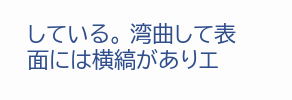している。 湾曲して表面には横縞がありエ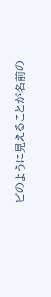ビのように見えることが名前の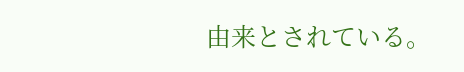由来とされている。